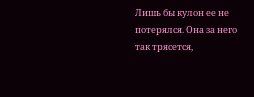Лишь бы кулон ее не потерялся. Она за него так трясется,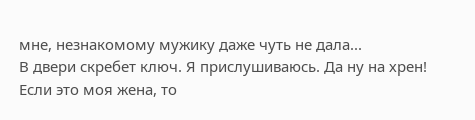мне, незнакомому мужику даже чуть не дала...
В двери скребет ключ. Я прислушиваюсь. Да ну на хрен! Если это моя жена, то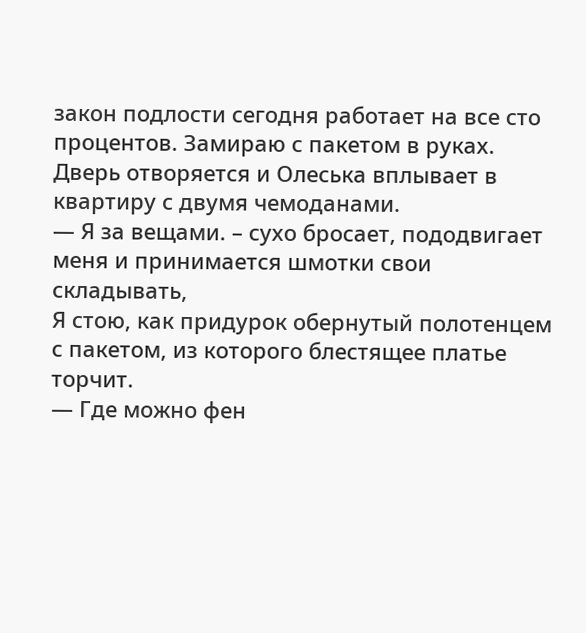закон подлости сегодня работает на все сто процентов. Замираю с пакетом в руках.
Дверь отворяется и Олеська вплывает в квартиру с двумя чемоданами.
— Я за вещами. – сухо бросает, пододвигает меня и принимается шмотки свои складывать,
Я стою, как придурок обернутый полотенцем с пакетом, из которого блестящее платье торчит.
— Где можно фен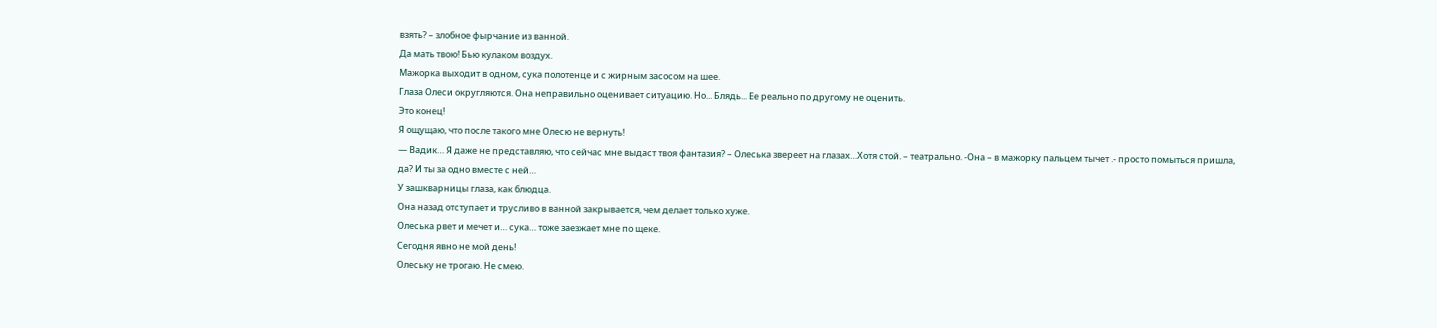взять? – злобное фырчание из ванной.
Да мать твою! Бью кулаком воздух.
Мажорка выходит в одном, сука полотенце и с жирным засосом на шее.
Глаза Олеси округляются. Она неправильно оценивает ситуацию. Но... Блядь... Ее реально по другому не оценить.
Это конец!
Я ощущаю, что после такого мне Олесю не вернуть!
— Вадик… Я даже не представляю, что сейчас мне выдаст твоя фантазия? – Олеська звереет на глазах…Хотя стой. – театрально. -Она – в мажорку пальцем тычет .- просто помыться пришла, да? И ты за одно вместе с ней…
У зашкварницы глаза, как блюдца.
Она назад отступает и трусливо в ванной закрывается, чем делает только хуже.
Олеська рвет и мечет и… сука… тоже заезжает мне по щеке.
Сегодня явно не мой день!
Олеську не трогаю. Не смею.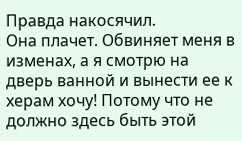Правда накосячил.
Она плачет. Обвиняет меня в изменах, а я смотрю на дверь ванной и вынести ее к херам хочу! Потому что не должно здесь быть этой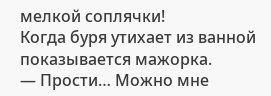мелкой соплячки!
Когда буря утихает из ванной показывается мажорка.
— Прости… Можно мне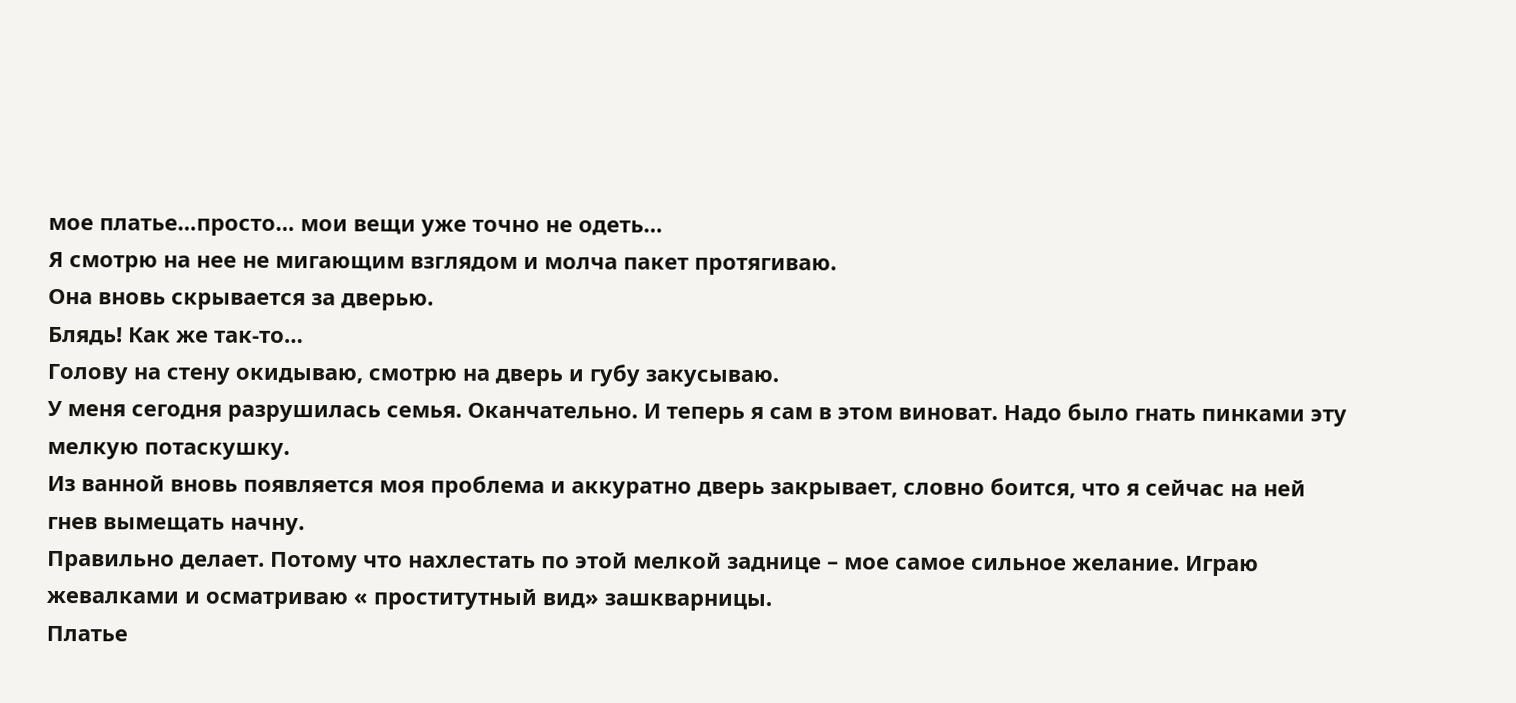мое платье…просто… мои вещи уже точно не одеть…
Я смотрю на нее не мигающим взглядом и молча пакет протягиваю.
Она вновь скрывается за дверью.
Блядь! Как же так-то…
Голову на стену окидываю, смотрю на дверь и губу закусываю.
У меня сегодня разрушилась семья. Оканчательно. И теперь я сам в этом виноват. Надо было гнать пинками эту мелкую потаскушку.
Из ванной вновь появляется моя проблема и аккуратно дверь закрывает, словно боится, что я сейчас на ней гнев вымещать начну.
Правильно делает. Потому что нахлестать по этой мелкой заднице – мое самое сильное желание. Играю жевалками и осматриваю « проститутный вид» зашкварницы.
Платье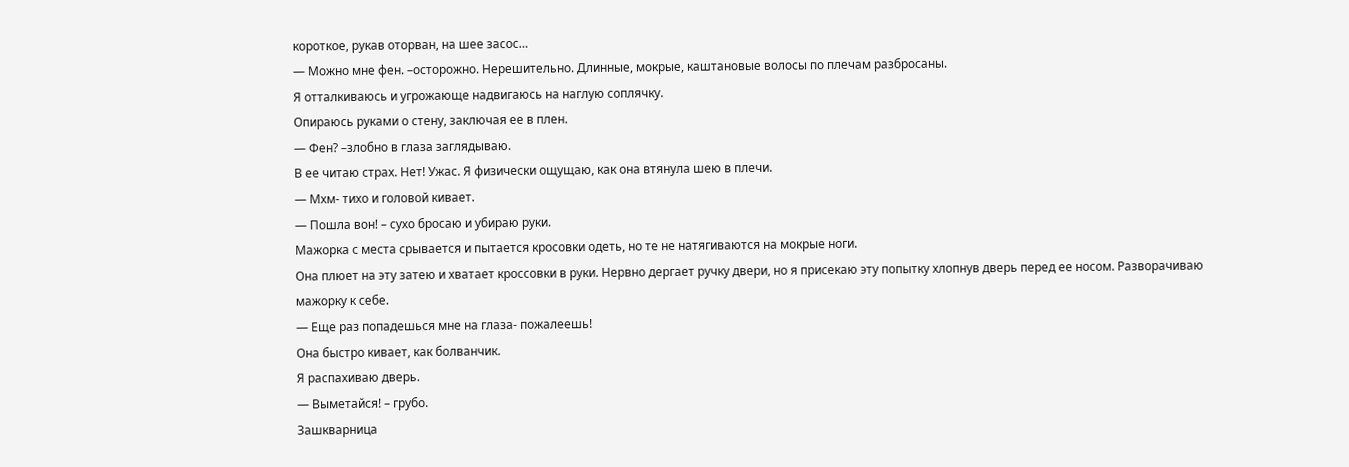короткое, рукав оторван, на шее засос…
— Можно мне фен. –осторожно. Нерешительно. Длинные, мокрые, каштановые волосы по плечам разбросаны.
Я отталкиваюсь и угрожающе надвигаюсь на наглую соплячку.
Опираюсь руками о стену, заключая ее в плен.
— Фен? –злобно в глаза заглядываю.
В ее читаю страх. Нет! Ужас. Я физически ощущаю, как она втянула шею в плечи.
— Мхм- тихо и головой кивает.
— Пошла вон! – сухо бросаю и убираю руки.
Мажорка с места срывается и пытается кросовки одеть, но те не натягиваются на мокрые ноги.
Она плюет на эту затею и хватает кроссовки в руки. Нервно дергает ручку двери, но я присекаю эту попытку хлопнув дверь перед ее носом. Разворачиваю мажорку к себе.
— Еще раз попадешься мне на глаза- пожалеешь!
Она быстро кивает, как болванчик.
Я распахиваю дверь.
— Выметайся! – грубо.
Зашкварница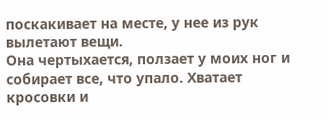поскакивает на месте, у нее из рук вылетают вещи.
Она чертыхается, ползает у моих ног и собирает все, что упало. Хватает кросовки и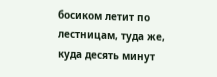босиком летит по лестницам, туда же, куда десять минут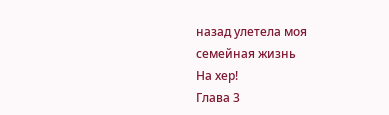назад улетела моя семейная жизнь
На хер!
Глава 3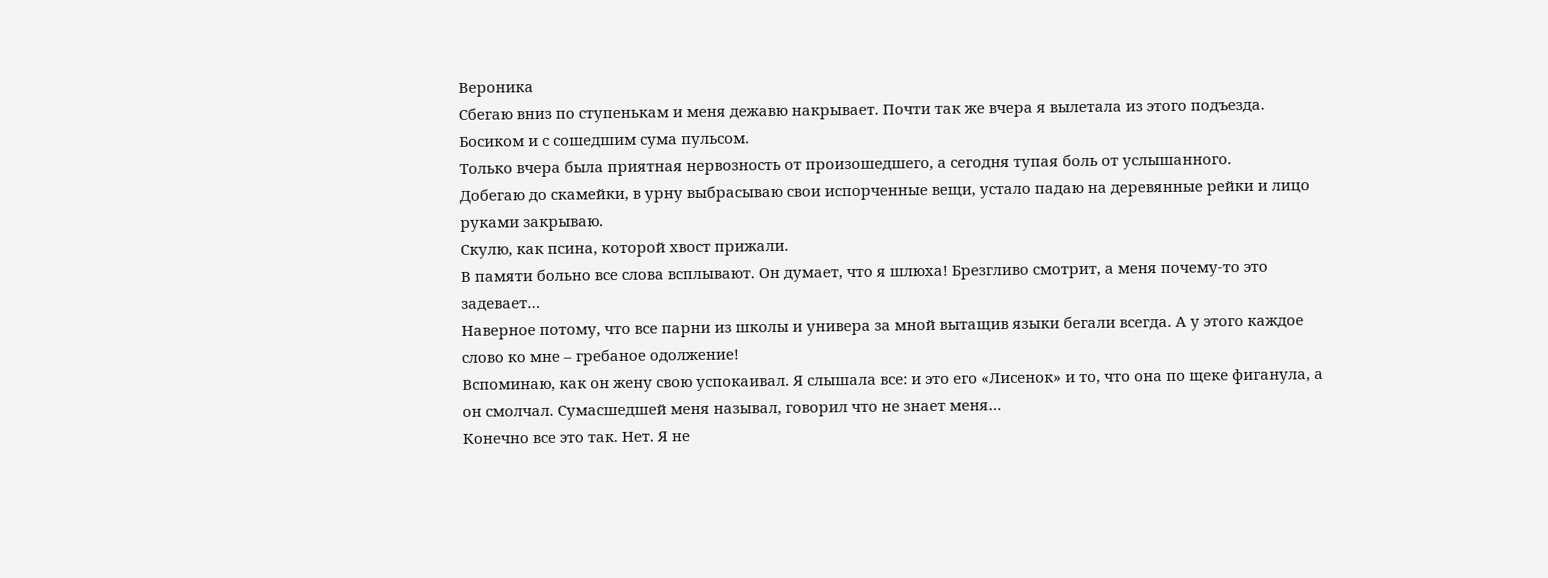Вероника
Сбегаю вниз по ступенькам и меня дежавю накрывает. Почти так же вчера я вылетала из этого подъезда. Босиком и с сошедшим сума пульсом.
Только вчера была приятная нервозность от произошедшего, а сегодня тупая боль от услышанного.
Добегаю до скамейки, в урну выбрасываю свои испорченные вещи, устало падаю на деревянные рейки и лицо руками закрываю.
Скулю, как псина, которой хвост прижали.
В памяти больно все слова всплывают. Он думает, что я шлюха! Брезгливо смотрит, а меня почему-то это задевает…
Наверное потому, что все парни из школы и универа за мной вытащив языки бегали всегда. А у этого каждое слово ко мне – гребаное одолжение!
Вспоминаю, как он жену свою успокаивал. Я слышала все: и это его «Лисенок» и то, что она по щеке фиганула, а он смолчал. Сумасшедшей меня называл, говорил что не знает меня…
Конечно все это так. Нет. Я не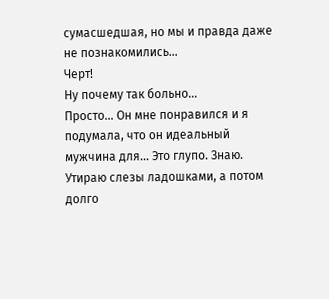сумасшедшая, но мы и правда даже не познакомились…
Черт!
Ну почему так больно…
Просто… Он мне понравился и я подумала, что он идеальный мужчина для… Это глупо. Знаю.
Утираю слезы ладошками, а потом долго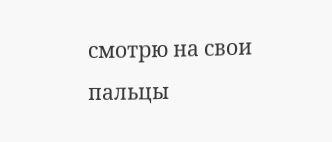смотрю на свои пальцы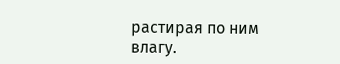растирая по ним влагу.